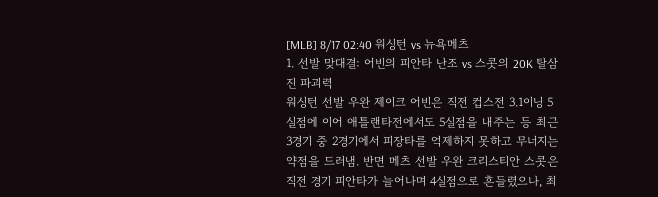[MLB] 8/17 02:40 워싱턴 vs 뉴욕메츠
1. 선발 맞대결: 어빈의 피안타 난조 vs 스콧의 20K 탈삼진 파괴력
워싱턴 선발 우완 제이크 어빈은 직전 컵스전 3.1이닝 5실점에 이어 애틀랜타전에서도 5실점을 내주는 등 최근 3경기 중 2경기에서 피장타를 억제하지 못하고 무너지는 약점을 드러냄. 반면 메츠 선발 우완 크리스티안 스콧은 직전 경기 피안타가 늘어나며 4실점으로 흔들렸으나, 최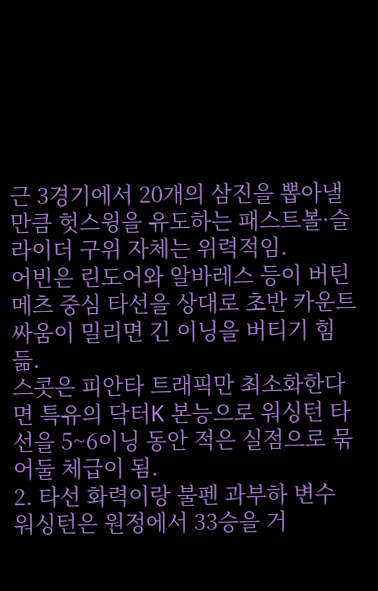근 3경기에서 20개의 삼진을 뽑아낼 만큼 헛스윙을 유도하는 패스트볼·슬라이더 구위 자체는 위력적임.
어빈은 린도어와 알바레스 등이 버틴 메츠 중심 타선을 상대로 초반 카운트 싸움이 밀리면 긴 이닝을 버티기 힘듦.
스콧은 피안타 트래픽만 최소화한다면 특유의 닥터K 본능으로 워싱턴 타선을 5~6이닝 동안 적은 실점으로 묶어둘 체급이 됨.
2. 타선 화력이랑 불펜 과부하 변수
워싱턴은 원정에서 33승을 거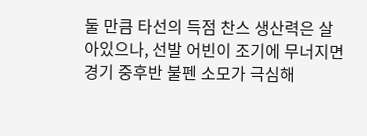둘 만큼 타선의 득점 찬스 생산력은 살아있으나, 선발 어빈이 조기에 무너지면 경기 중후반 불펜 소모가 극심해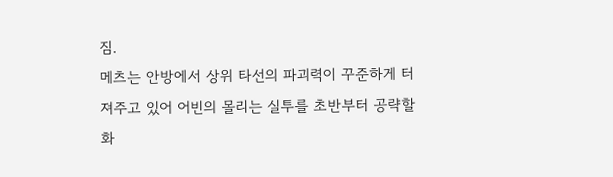짐.
메츠는 안방에서 상위 타선의 파괴력이 꾸준하게 터져주고 있어 어빈의 몰리는 실투를 초반부터 공략할 화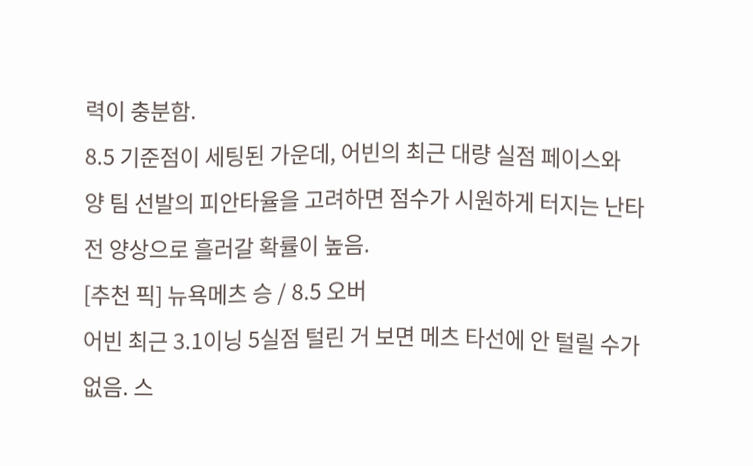력이 충분함.
8.5 기준점이 세팅된 가운데, 어빈의 최근 대량 실점 페이스와 양 팀 선발의 피안타율을 고려하면 점수가 시원하게 터지는 난타전 양상으로 흘러갈 확률이 높음.
[추천 픽] 뉴욕메츠 승 / 8.5 오버
어빈 최근 3.1이닝 5실점 털린 거 보면 메츠 타선에 안 털릴 수가 없음. 스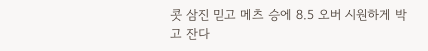콧 삼진 믿고 메츠 승에 8.5 오버 시원하게 박고 잔다